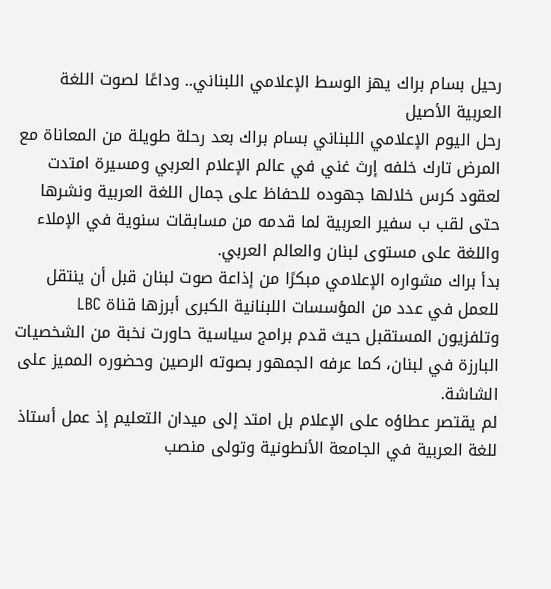رحيل بسام براك يهز الوسط الإعلامي اللبناني.. وداعًا لصوت اللغة العربية الأصيل
رحل اليوم الإعلامي اللبناني بسام براك بعد رحلة طويلة من المعاناة مع المرض تارك خلفه إرث غني في عالم الإعلام العربي ومسيرة امتدت لعقود كرس خلالها جهوده للحفاظ على جمال اللغة العربية ونشرها حتى لقب ب سفير العربية لما قدمه من مسابقات سنوية في الإملاء واللغة على مستوى لبنان والعالم العربي.
بدأ براك مشواره الإعلامي مبكرًا من إذاعة صوت لبنان قبل أن ينتقل للعمل في عدد من المؤسسات اللبنانية الكبرى أبرزها قناة LBC وتلفزيون المستقبل حيث قدم برامج سياسية حاورت نخبة من الشخصيات البارزة في لبنان، كما عرفه الجمهور بصوته الرصين وحضوره المميز على الشاشة.
لم يقتصر عطاؤه على الإعلام بل امتد إلى ميدان التعليم إذ عمل أستاذ للغة العربية في الجامعة الأنطونية وتولى منصب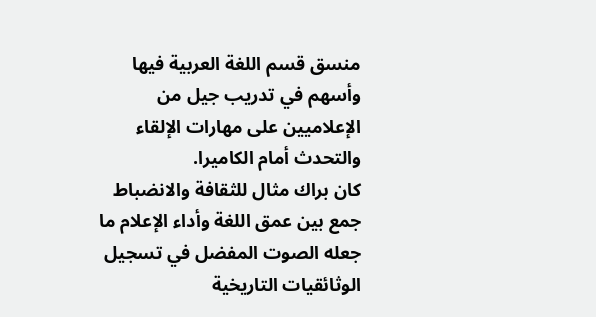منسق قسم اللغة العربية فيها وأسهم في تدريب جيل من الإعلاميين على مهارات الإلقاء والتحدث أمام الكاميرا.
كان براك مثال للثقافة والانضباط جمع بين عمق اللغة وأداء الإعلام ما جعله الصوت المفضل في تسجيل الوثائقيات التاريخية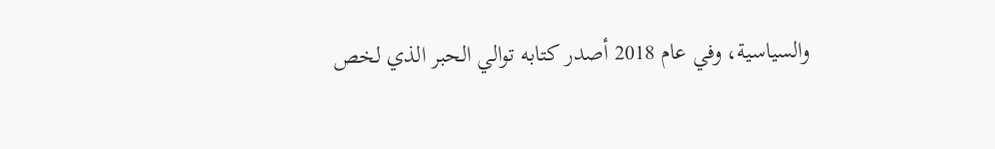والسياسية، وفي عام 2018 أصدر كتابه توالي الحبر الذي لخص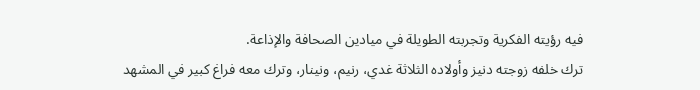فيه رؤيته الفكرية وتجربته الطويلة في ميادين الصحافة والإذاعة.
ترك خلفه زوجته دنيز وأولاده الثلاثة غدي، رنيم، ونينار، وترك معه فراغ كبير في المشهد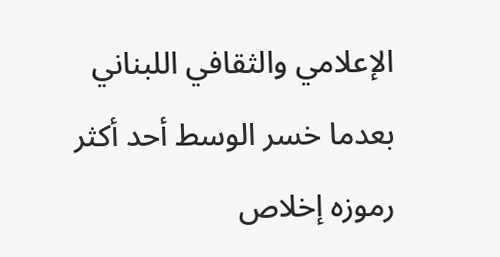الإعلامي والثقافي اللبناني بعدما خسر الوسط أحد أكثر رموزه إخلاص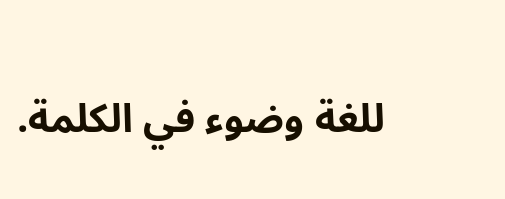للغة وضوء في الكلمة.